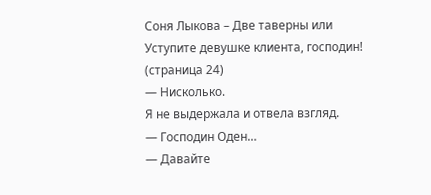Соня Лыкова – Две таверны или Уступите девушке клиента, господин! (страница 24)
— Нисколько.
Я не выдержала и отвела взгляд.
— Господин Оден…
— Давайте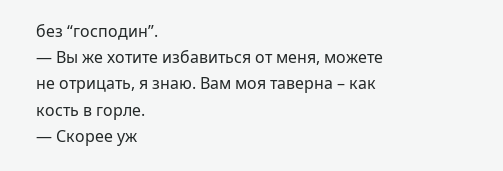без “господин”.
— Вы же хотите избавиться от меня, можете не отрицать, я знаю. Вам моя таверна – как кость в горле.
— Скорее уж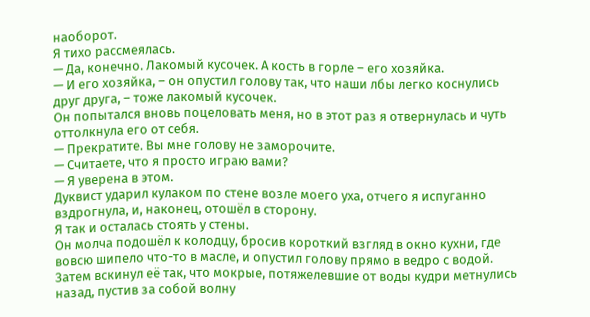наоборот.
Я тихо рассмеялась.
— Да, конечно. Лакомый кусочек. А кость в горле – его хозяйка.
— И его хозяйка, – он опустил голову так, что наши лбы легко коснулись друг друга, – тоже лакомый кусочек.
Он попытался вновь поцеловать меня, но в этот раз я отвернулась и чуть оттолкнула его от себя.
— Прекратите. Вы мне голову не заморочите.
— Считаете, что я просто играю вами?
— Я уверена в этом.
Дуквист ударил кулаком по стене возле моего уха, отчего я испуганно вздрогнула, и, наконец, отошёл в сторону.
Я так и осталась стоять у стены.
Он молча подошёл к колодцу, бросив короткий взгляд в окно кухни, где вовсю шипело что-то в масле, и опустил голову прямо в ведро с водой. Затем вскинул её так, что мокрые, потяжелевшие от воды кудри метнулись назад, пустив за собой волну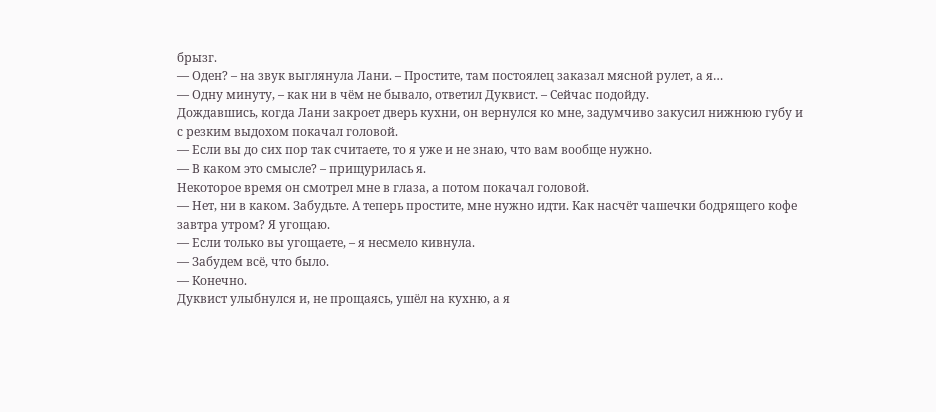брызг.
— Оден? – на звук выглянула Лани. – Простите, там постоялец заказал мясной рулет, а я…
— Одну минуту, – как ни в чём не бывало, ответил Дуквист. – Сейчас подойду.
Дождавшись, когда Лани закроет дверь кухни, он вернулся ко мне, задумчиво закусил нижнюю губу и с резким выдохом покачал головой.
— Если вы до сих пор так считаете, то я уже и не знаю, что вам вообще нужно.
— В каком это смысле? – прищурилась я.
Некоторое время он смотрел мне в глаза, а потом покачал головой.
— Нет, ни в каком. Забудьте. А теперь простите, мне нужно идти. Как насчёт чашечки бодрящего кофе завтра утром? Я угощаю.
— Если только вы угощаете, – я несмело кивнула.
— Забудем всё, что было.
— Конечно.
Дуквист улыбнулся и, не прощаясь, ушёл на кухню, а я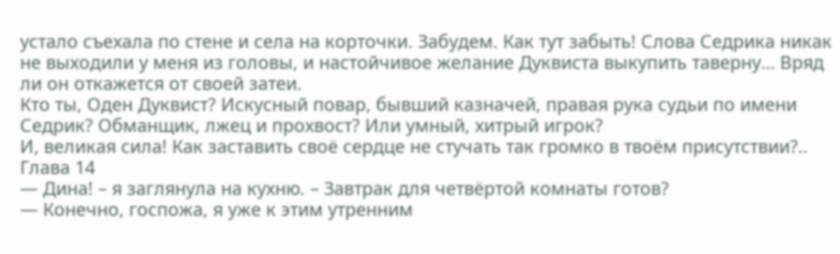устало съехала по стене и села на корточки. Забудем. Как тут забыть! Слова Седрика никак не выходили у меня из головы, и настойчивое желание Дуквиста выкупить таверну… Вряд ли он откажется от своей затеи.
Кто ты, Оден Дуквист? Искусный повар, бывший казначей, правая рука судьи по имени Седрик? Обманщик, лжец и прохвост? Или умный, хитрый игрок?
И, великая сила! Как заставить своё сердце не стучать так громко в твоём присутствии?..
Глава 14
— Дина! – я заглянула на кухню. – Завтрак для четвёртой комнаты готов?
— Конечно, госпожа, я уже к этим утренним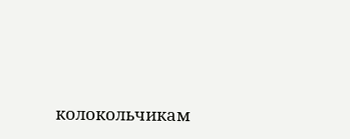колокольчикам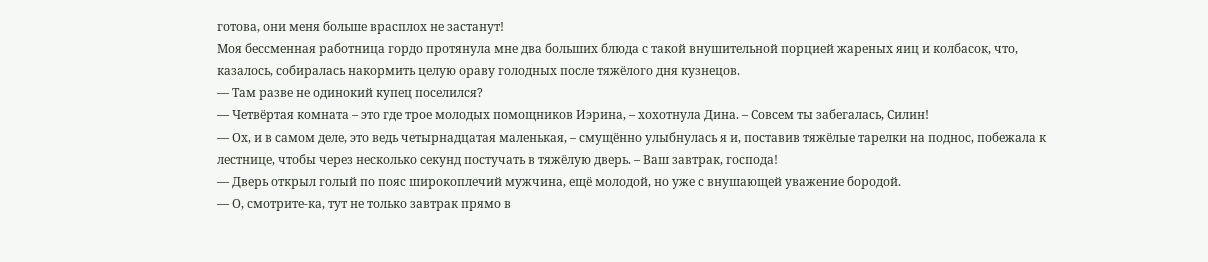готова, они меня больше врасплох не застанут!
Моя бессменная работница гордо протянула мне два больших блюда с такой внушительной порцией жареных яиц и колбасок, что, казалось, собиралась накормить целую ораву голодных после тяжёлого дня кузнецов.
— Там разве не одинокий купец поселился?
— Четвёртая комната – это где трое молодых помощников Иэрина, – хохотнула Дина. – Совсем ты забегалась, Силин!
— Ох, и в самом деле, это ведь четырнадцатая маленькая, – смущённо улыбнулась я и, поставив тяжёлые тарелки на поднос, побежала к лестнице, чтобы через несколько секунд постучать в тяжёлую дверь. – Ваш завтрак, господа!
— Дверь открыл голый по пояс широкоплечий мужчина, ещё молодой, но уже с внушающей уважение бородой.
— О, смотрите-ка, тут не только завтрак прямо в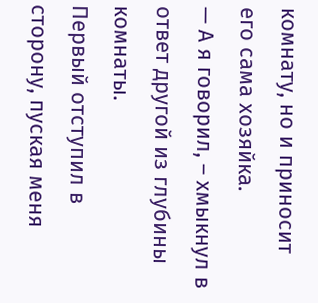комнату, но и приносит его сама хозяйка.
— А я говорил, – хмыкнул в ответ другой из глубины комнаты.
Первый отступил в сторону, пуская меня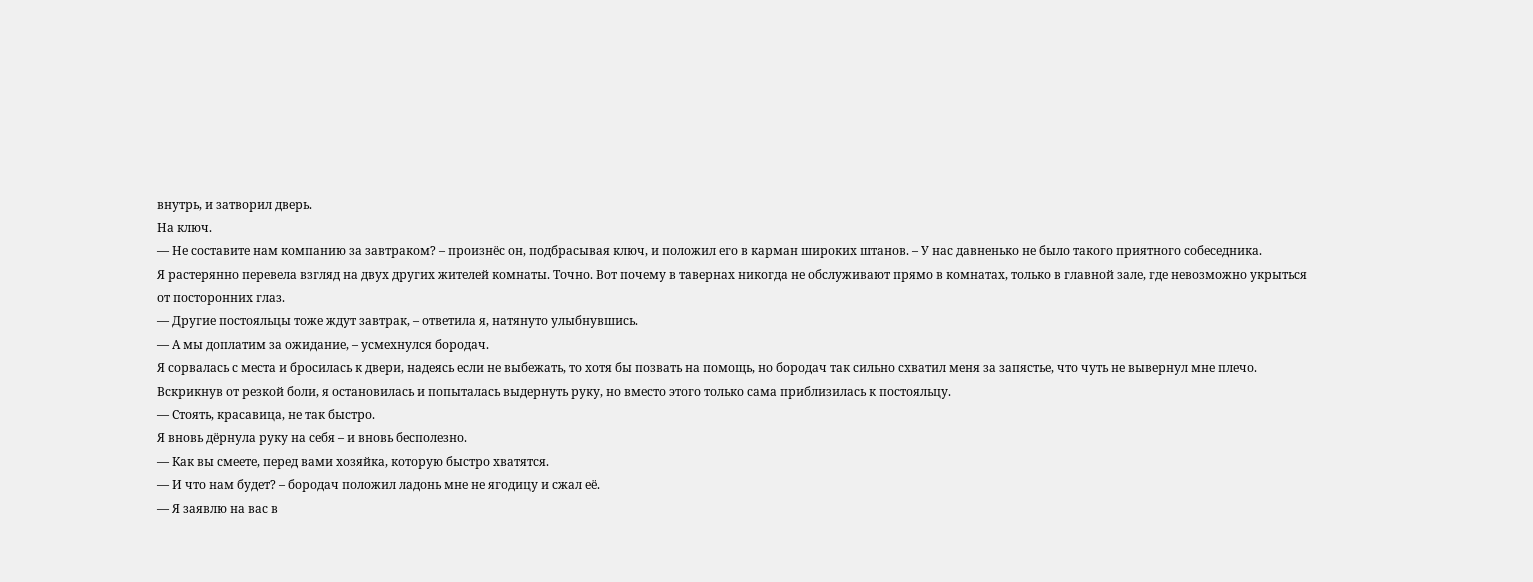внутрь, и затворил дверь.
На ключ.
— Не составите нам компанию за завтраком? – произнёс он, подбрасывая ключ, и положил его в карман широких штанов. – У нас давненько не было такого приятного собеседника.
Я растерянно перевела взгляд на двух других жителей комнаты. Точно. Вот почему в тавернах никогда не обслуживают прямо в комнатах, только в главной зале, где невозможно укрыться от посторонних глаз.
— Другие постояльцы тоже ждут завтрак, – ответила я, натянуто улыбнувшись.
— А мы доплатим за ожидание, – усмехнулся бородач.
Я сорвалась с места и бросилась к двери, надеясь если не выбежать, то хотя бы позвать на помощь, но бородач так сильно схватил меня за запястье, что чуть не вывернул мне плечо. Вскрикнув от резкой боли, я остановилась и попыталась выдернуть руку, но вместо этого только сама приблизилась к постояльцу.
— Стоять, красавица, не так быстро.
Я вновь дёрнула руку на себя – и вновь бесполезно.
— Как вы смеете, перед вами хозяйка, которую быстро хватятся.
— И что нам будет? – бородач положил ладонь мне не ягодицу и сжал её.
— Я заявлю на вас в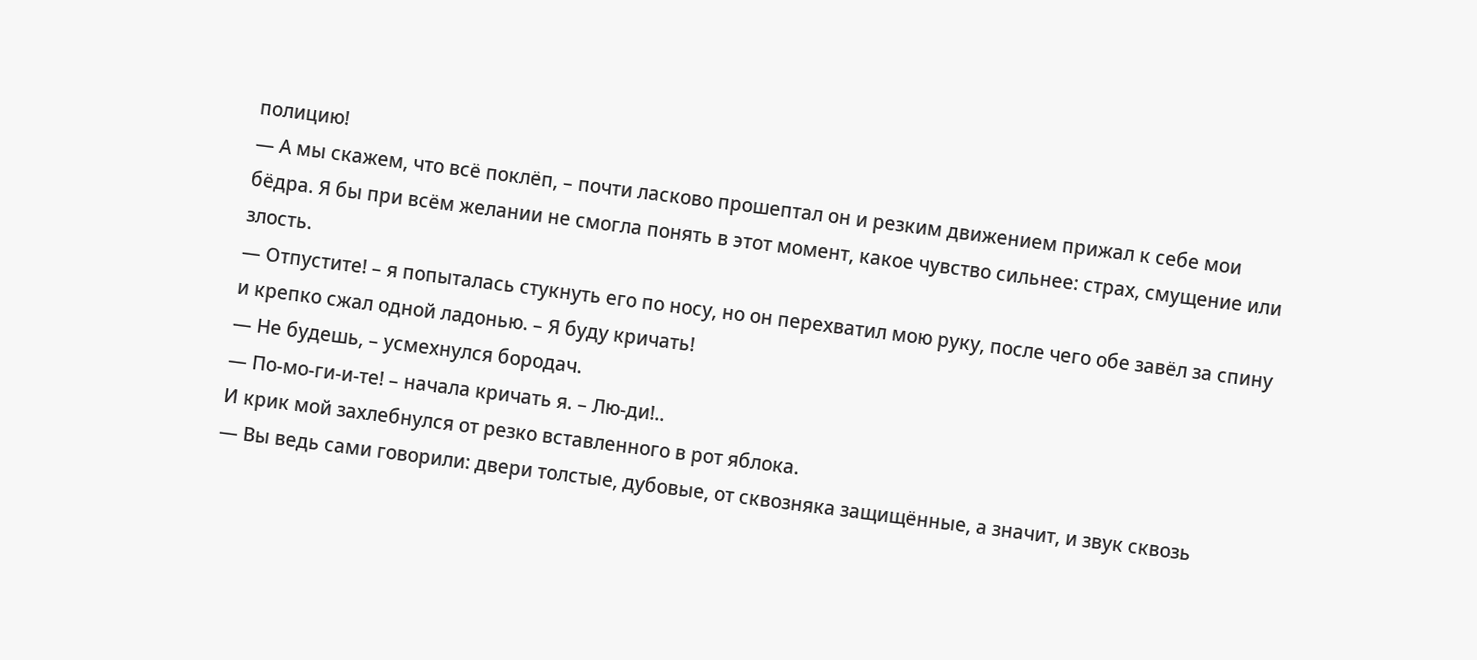полицию!
— А мы скажем, что всё поклёп, – почти ласково прошептал он и резким движением прижал к себе мои бёдра. Я бы при всём желании не смогла понять в этот момент, какое чувство сильнее: страх, смущение или злость.
— Отпустите! – я попыталась стукнуть его по носу, но он перехватил мою руку, после чего обе завёл за спину и крепко сжал одной ладонью. – Я буду кричать!
— Не будешь, – усмехнулся бородач.
— По-мо-ги-и-те! – начала кричать я. – Лю-ди!..
И крик мой захлебнулся от резко вставленного в рот яблока.
— Вы ведь сами говорили: двери толстые, дубовые, от сквозняка защищённые, а значит, и звук сквозь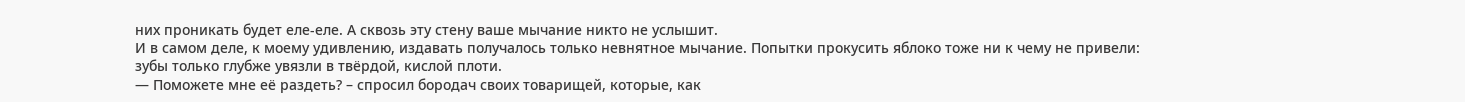них проникать будет еле-еле. А сквозь эту стену ваше мычание никто не услышит.
И в самом деле, к моему удивлению, издавать получалось только невнятное мычание. Попытки прокусить яблоко тоже ни к чему не привели: зубы только глубже увязли в твёрдой, кислой плоти.
— Поможете мне её раздеть? – спросил бородач своих товарищей, которые, как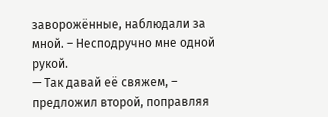заворожённые, наблюдали за мной. – Несподручно мне одной рукой.
— Так давай её свяжем, – предложил второй, поправляя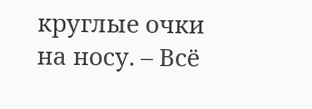круглые очки на носу. – Всё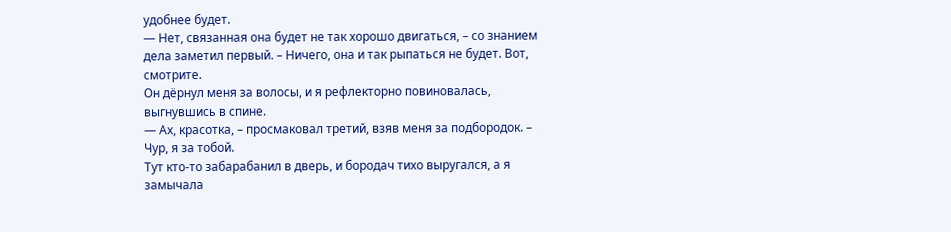удобнее будет.
— Нет, связанная она будет не так хорошо двигаться, – со знанием дела заметил первый. – Ничего, она и так рыпаться не будет. Вот, смотрите.
Он дёрнул меня за волосы, и я рефлекторно повиновалась, выгнувшись в спине.
— Ах, красотка, – просмаковал третий, взяв меня за подбородок. – Чур, я за тобой.
Тут кто-то забарабанил в дверь, и бородач тихо выругался, а я замычала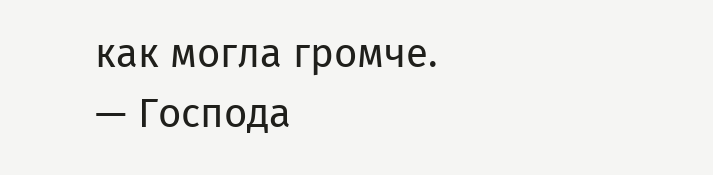как могла громче.
— Господа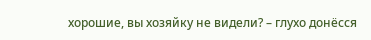хорошие, вы хозяйку не видели? – глухо донёсся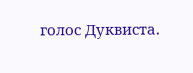голос Дуквиста.